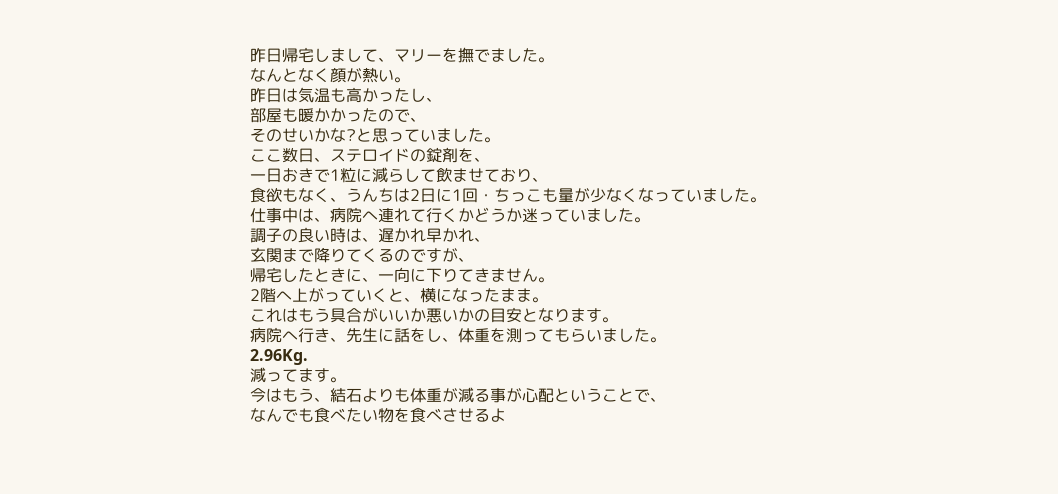昨日帰宅しまして、マリーを撫でました。
なんとなく顔が熱い。
昨日は気温も高かったし、
部屋も暖かかったので、
そのせいかな?と思っていました。
ここ数日、ステロイドの錠剤を、
一日おきで1粒に減らして飲ませており、
食欲もなく、うんちは2日に1回・ちっこも量が少なくなっていました。
仕事中は、病院へ連れて行くかどうか迷っていました。
調子の良い時は、遅かれ早かれ、
玄関まで降りてくるのですが、
帰宅したときに、一向に下りてきません。
2階へ上がっていくと、横になったまま。
これはもう具合がいいか悪いかの目安となります。
病院へ行き、先生に話をし、体重を測ってもらいました。
2.96Kg.
減ってます。
今はもう、結石よりも体重が減る事が心配ということで、
なんでも食べたい物を食べさせるよ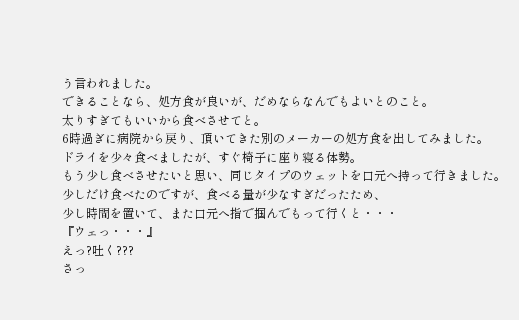う言われました。
できることなら、処方食が良いが、だめならなんでもよいとのこと。
太りすぎてもいいから食べさせてと。
6時過ぎに病院から戻り、頂いてきた別のメーカーの処方食を出してみました。
ドライを少々食べましたが、すぐ椅子に座り寝る体勢。
もう少し食べさせたいと思い、同じタイプのウェットを口元へ持って行きました。
少しだけ食べたのですが、食べる量が少なすぎだったため、
少し時間を置いて、また口元へ指で掴んでもって行くと・・・
『ウェっ・・・』
えっ?吐く???
さっ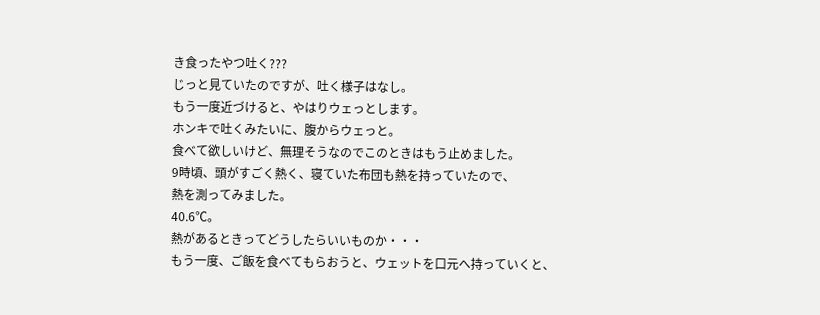き食ったやつ吐く???
じっと見ていたのですが、吐く様子はなし。
もう一度近づけると、やはりウェっとします。
ホンキで吐くみたいに、腹からウェっと。
食べて欲しいけど、無理そうなのでこのときはもう止めました。
9時頃、頭がすごく熱く、寝ていた布団も熱を持っていたので、
熱を測ってみました。
40.6℃。
熱があるときってどうしたらいいものか・・・
もう一度、ご飯を食べてもらおうと、ウェットを口元へ持っていくと、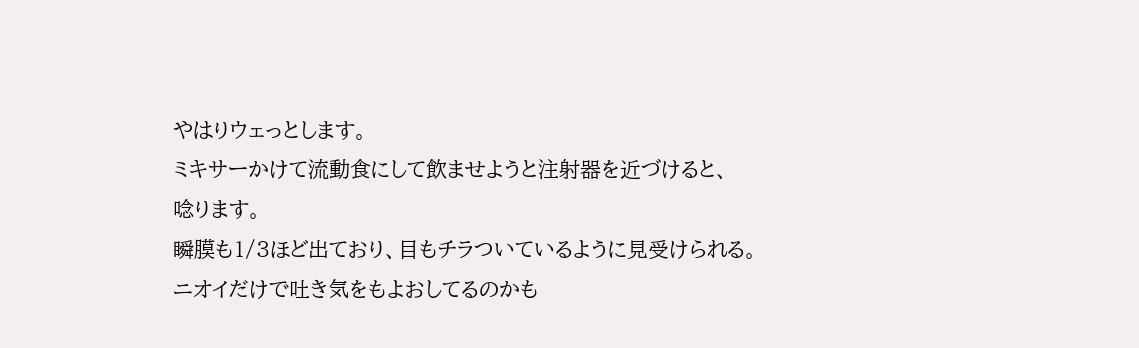やはりウェっとします。
ミキサーかけて流動食にして飲ませようと注射器を近づけると、
唸ります。
瞬膜も1/3ほど出ており、目もチラついているように見受けられる。
ニオイだけで吐き気をもよおしてるのかも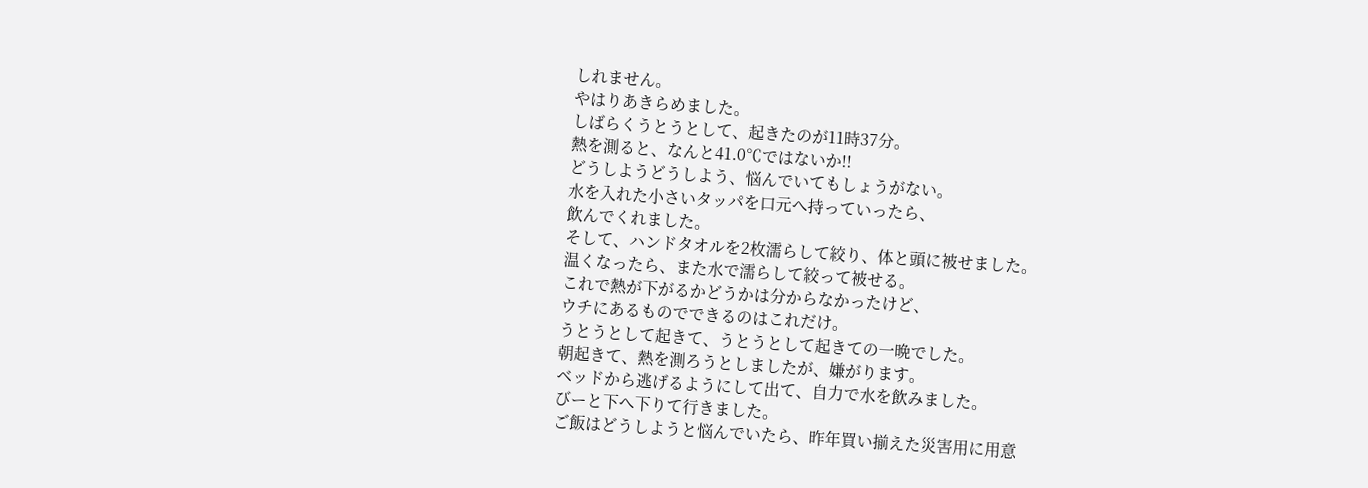しれません。
やはりあきらめました。
しばらくうとうとして、起きたのが11時37分。
熱を測ると、なんと41.0℃ではないか!!
どうしようどうしよう、悩んでいてもしょうがない。
水を入れた小さいタッパを口元へ持っていったら、
飲んでくれました。
そして、ハンドタオルを2枚濡らして絞り、体と頭に被せました。
温くなったら、また水で濡らして絞って被せる。
これで熱が下がるかどうかは分からなかったけど、
ウチにあるものでできるのはこれだけ。
うとうとして起きて、うとうとして起きての一晩でした。
朝起きて、熱を測ろうとしましたが、嫌がります。
ベッドから逃げるようにして出て、自力で水を飲みました。
びーと下へ下りて行きました。
ご飯はどうしようと悩んでいたら、昨年買い揃えた災害用に用意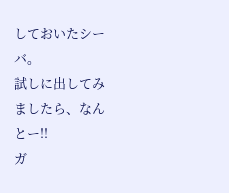しておいたシーバ。
試しに出してみましたら、なんとー!!
ガ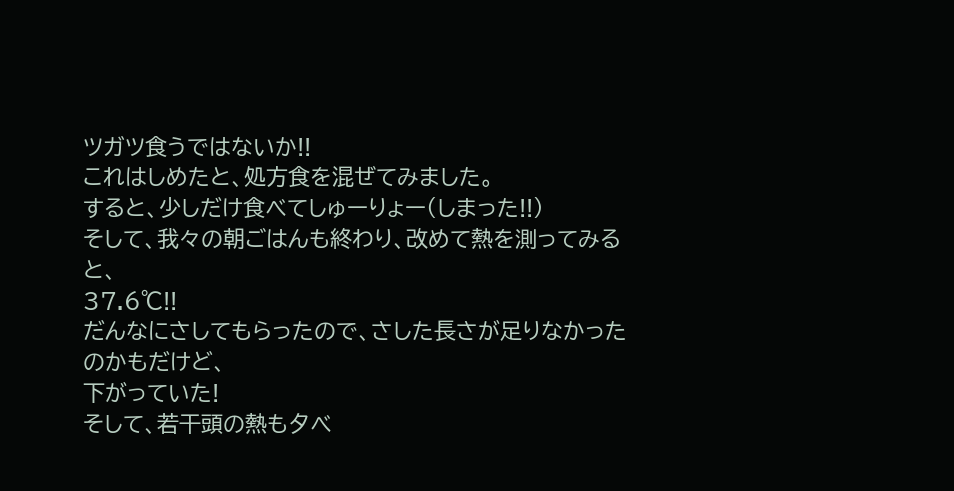ツガツ食うではないか!!
これはしめたと、処方食を混ぜてみました。
すると、少しだけ食べてしゅーりょー(しまった!!)
そして、我々の朝ごはんも終わり、改めて熱を測ってみると、
37.6℃!!
だんなにさしてもらったので、さした長さが足りなかったのかもだけど、
下がっていた!
そして、若干頭の熱も夕べ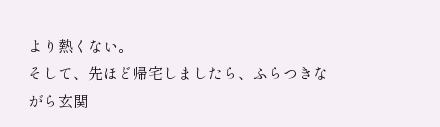より熱くない。
そして、先ほど帰宅しましたら、ふらつきながら玄関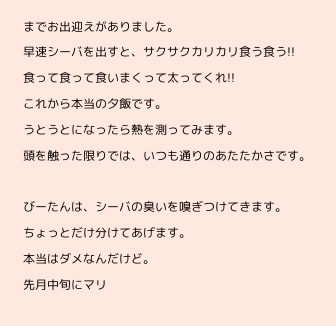までお出迎えがありました。
早速シーバを出すと、サクサクカリカリ食う食う!!
食って食って食いまくって太ってくれ!!
これから本当の夕飯です。
うとうとになったら熱を測ってみます。
頭を触った限りでは、いつも通りのあたたかさです。

びーたんは、シーバの臭いを嗅ぎつけてきます。
ちょっとだけ分けてあげます。
本当はダメなんだけど。
先月中旬にマリ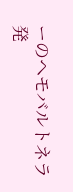ーのヘモバルトネラ発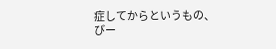症してからというもの、
びー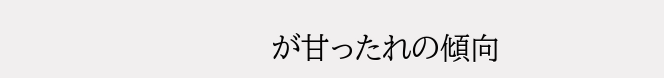が甘ったれの傾向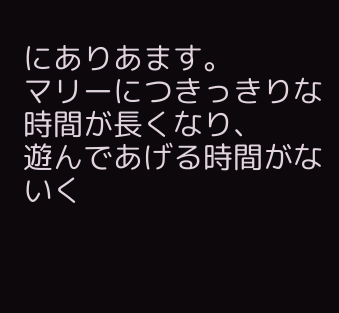にありあます。
マリーにつきっきりな時間が長くなり、
遊んであげる時間がないく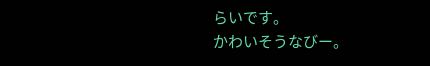らいです。
かわいそうなびー。